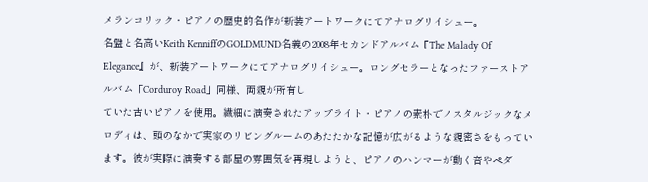メランコリック・ピアノの歴史的名作が新装アートワークにてアナログリイシュー。
名盤と名高いKeith KenniffのGOLDMUND名義の2008年セカンドアルバム『The Malady Of Elegance』が、新装アートワークにてアナログリイシュー。ロングセラーとなったファーストアルバム「Corduroy Road」同様、両親が所有し
ていた古いピアノを使用。繊細に演奏されたアップライト・ピアノの素朴でノスタルジックなメロディは、頭のなかで実家のリビングルームのあたたかな記憶が広がるような親密さをもっています。彼が実際に演奏する部屋の雰囲気を再現しようと、ピアノのハンマーが動く音やペダ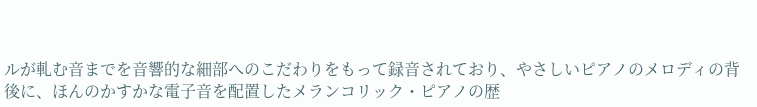ルが軋む音までを音響的な細部へのこだわりをもって録音されており、やさしいピアノのメロディの背後に、ほんのかすかな電子音を配置したメランコリック・ピアノの歴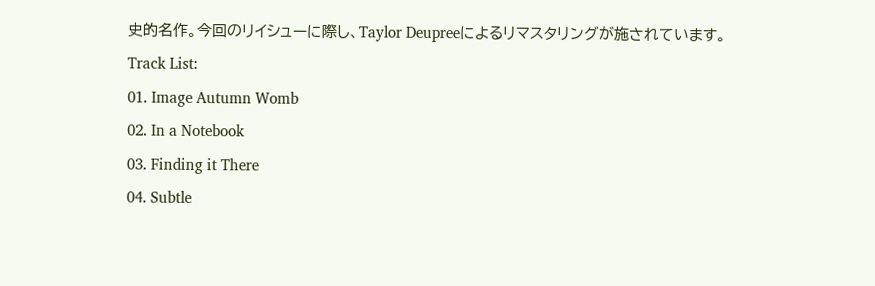史的名作。今回のリイシューに際し、Taylor Deupreeによるリマスタリングが施されています。
Track List:
01. Image Autumn Womb
02. In a Notebook
03. Finding it There
04. Subtle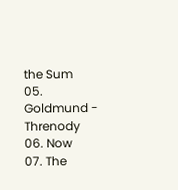the Sum
05. Goldmund - Threnody
06. Now
07. The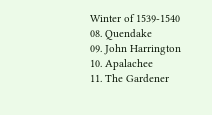Winter of 1539-1540
08. Quendake
09. John Harrington
10. Apalachee
11. The Gardener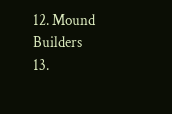12. Mound Builders
13.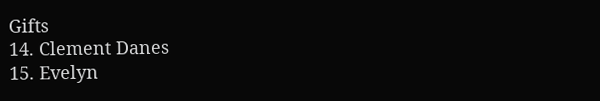Gifts
14. Clement Danes
15. Evelyn